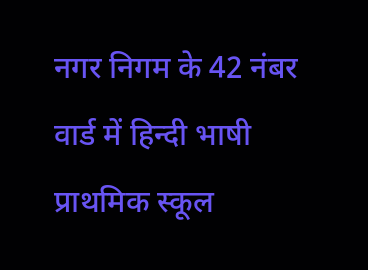नगर निगम के 42 नंबर वार्ड में हिन्दी भाषी प्राथमिक स्कूल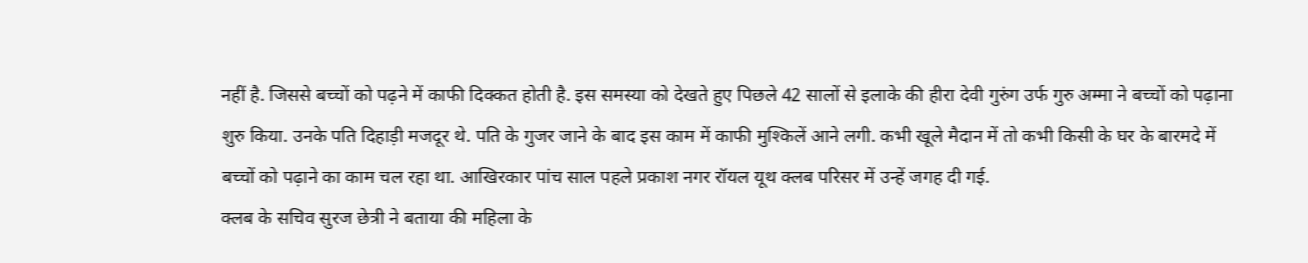नहीं है. जिससे बच्चों को पढ़ने में काफी दिक्कत होती है. इस समस्या को देखते हुए पिछले 42 सालों से इलाके की हीरा देवी गुरुंग उर्फ गुरु अम्मा ने बच्चों को पढ़ाना शुरु किया. उनके पति दिहाड़ी मजदूर थे. पति के गुजर जाने के बाद इस काम में काफी मुश्किलें आने लगी. कभी खूले मैदान में तो कभी किसी के घर के बारमदे में बच्चों को पढ़ाने का काम चल रहा था. आखिरकार पांच साल पहले प्रकाश नगर रॉयल यूथ क्लब परिसर में उन्हें जगह दी गई.
क्लब के सचिव सुरज छेत्री ने बताया की महिला के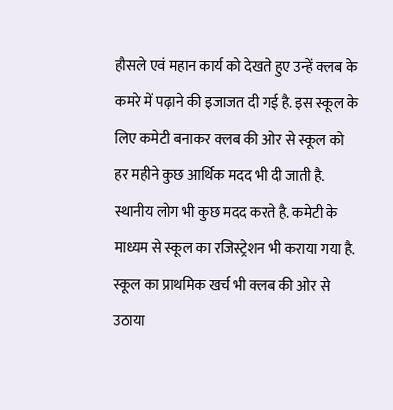हौसले एवं महान कार्य को देखते हुए उन्हें क्लब के कमरे में पढ़ाने की इजाजत दी गई है. इस स्कूल के लिए कमेटी बनाकर क्लब की ओर से स्कूल को हर महीने कुछ आर्थिक मदद भी दी जाती है. स्थानीय लोग भी कुछ मदद करते है. कमेटी के माध्यम से स्कूल का रजिस्ट्रेशन भी कराया गया है. स्कूल का प्राथमिक खर्च भी क्लब की ओर से उठाया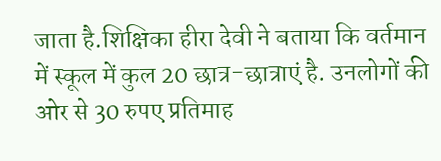जाता है.शिक्षिका हीरा देवी ने बताया कि वर्तमान में स्कूल में कुल 20 छात्र-छात्राएं है. उनलोगों की ओर से 30 रुपए प्रतिमाह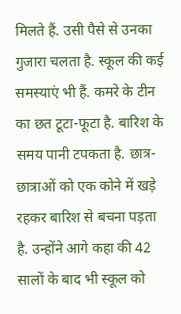मिलते हैं. उसी पैसे से उनका गुजारा चलता है. स्कूल की कई समस्याएं भी हैं. कमरे के टीन का छत टूटा-फूटा है. बारिश के समय पानी टपकता है. छात्र-छात्राओं को एक कोने में खड़े रहकर बारिश से बचना पड़ता है. उन्होंने आगे कहा की 42 सालों के बाद भी स्कूल को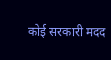कोई सरकारी मदद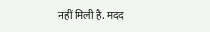नहीं मिली है. मदद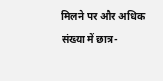मिलने पर और अधिक संख्या में छात्र-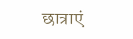छात्राएं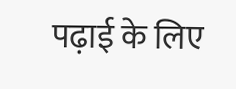पढ़ाई के लिए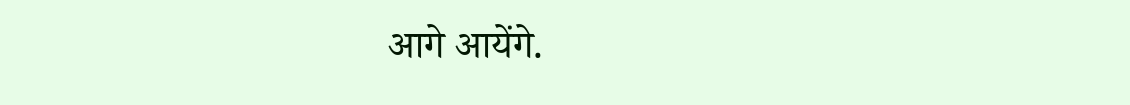आगे आयेंगे.